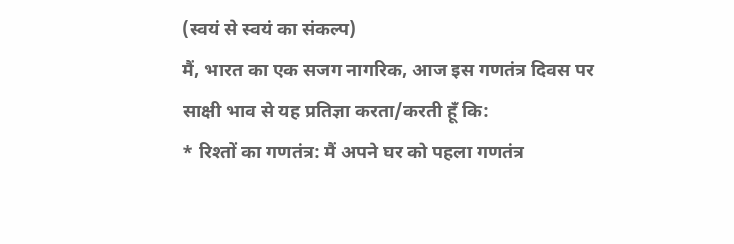(स्वयं से स्वयं का संकल्प)
मैं, भारत का एक सजग नागरिक, आज इस गणतंत्र दिवस पर साक्षी भाव से यह प्रतिज्ञा करता/करती हूँ कि:
* रिश्तों का गणतंत्र: मैं अपने घर को पहला गणतंत्र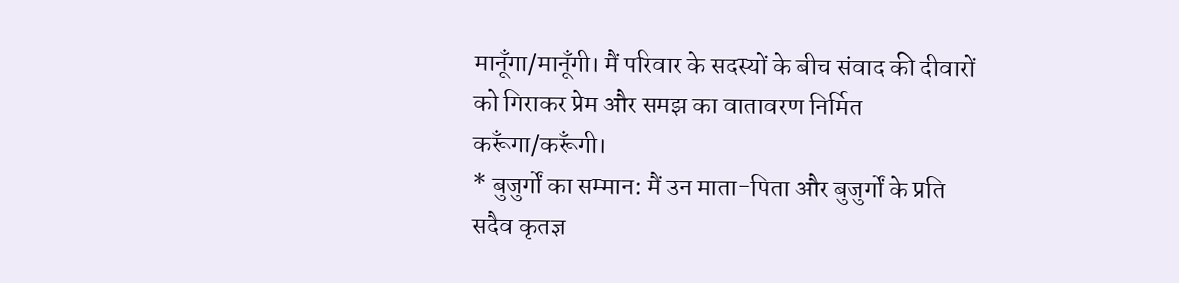मानूँगा/मानूँगी। मैं परिवार के सदस्यों के बीच संवाद की दीवारों को गिराकर प्रेम और समझ का वातावरण निर्मित करूँगा/करूँगी।
* बुजुर्गों का सम्मान: मैं उन माता-पिता और बुजुर्गों के प्रति सदैव कृतज्ञ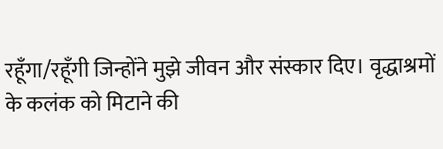रहूँगा/रहूँगी जिन्होंने मुझे जीवन और संस्कार दिए। वृद्धाश्रमों के कलंक को मिटाने की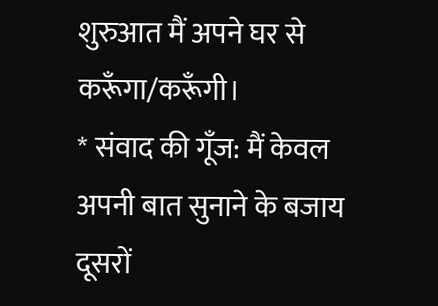शुरुआत मैं अपने घर से करूँगा/करूँगी।
* संवाद की गूँज: मैं केवल अपनी बात सुनाने के बजाय दूसरों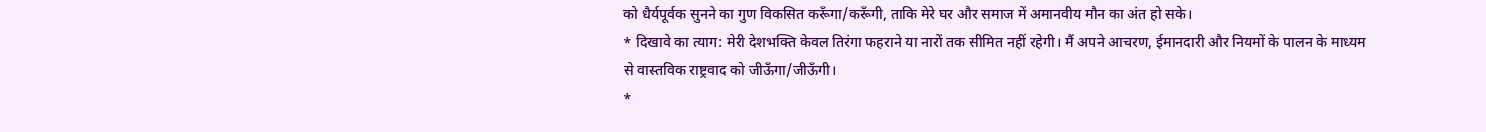को धैर्यपूर्वक सुनने का गुण विकसित करूँगा/करूँगी, ताकि मेरे घर और समाज में अमानवीय मौन का अंत हो सके।
* दिखावे का त्याग: मेरी देशभक्ति केवल तिरंगा फहराने या नारों तक सीमित नहीं रहेगी। मैं अपने आचरण, ईमानदारी और नियमों के पालन के माध्यम से वास्तविक राष्ट्रवाद को जीऊँगा/जीऊँगी।
*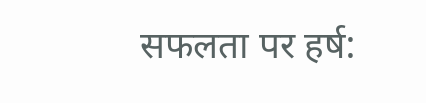सफलता पर हर्ष: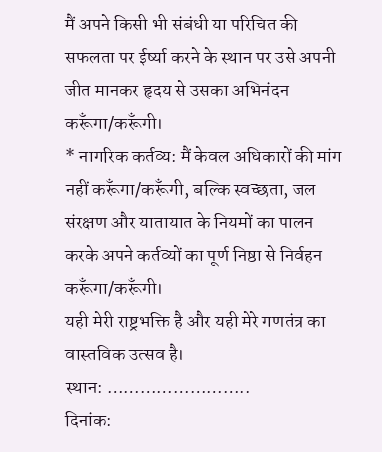मैं अपने किसी भी संबंधी या परिचित की सफलता पर ईर्ष्या करने के स्थान पर उसे अपनी जीत मानकर हृदय से उसका अभिनंदन करूँगा/करूँगी।
* नागरिक कर्तव्य: मैं केवल अधिकारों की मांग नहीं करूँगा/करूँगी, बल्कि स्वच्छता, जल संरक्षण और यातायात के नियमों का पालन करके अपने कर्तव्यों का पूर्ण निष्ठा से निर्वहन करूँगा/करूँगी।
यही मेरी राष्ट्रभक्ति है और यही मेरे गणतंत्र का वास्तविक उत्सव है।
स्थान: ……………………..
दिनांक: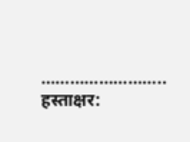……………………..
हस्ताक्षर: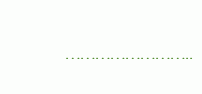……………………..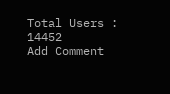Total Users : 14452
Add Comment